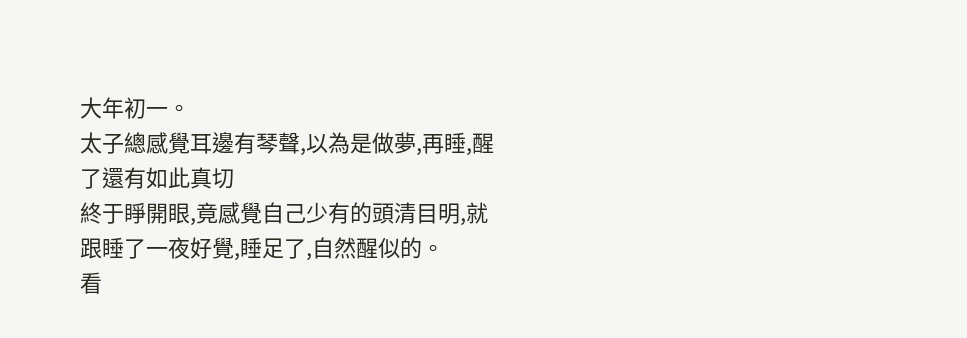大年初一。
太子總感覺耳邊有琴聲,以為是做夢,再睡,醒了還有如此真切
終于睜開眼,竟感覺自己少有的頭清目明,就跟睡了一夜好覺,睡足了,自然醒似的。
看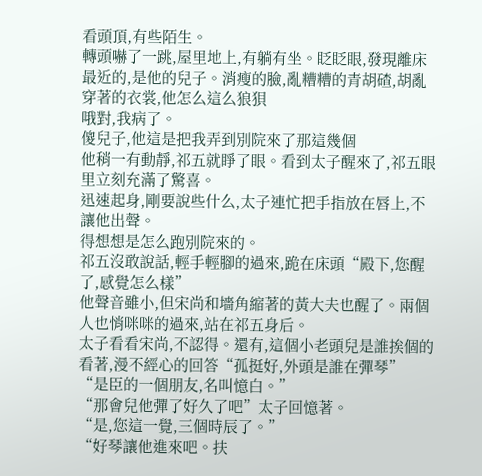看頭頂,有些陌生。
轉頭嚇了一跳,屋里地上,有躺有坐。眨眨眼,發現離床最近的,是他的兒子。消瘦的臉,亂糟糟的青胡碴,胡亂穿著的衣裳,他怎么這么狼狽
哦對,我病了。
傻兒子,他這是把我弄到別院來了那這幾個
他稍一有動靜,祁五就睜了眼。看到太子醒來了,祁五眼里立刻充滿了驚喜。
迅速起身,剛要說些什么,太子連忙把手指放在唇上,不讓他出聲。
得想想是怎么跑別院來的。
祁五沒敢說話,輕手輕腳的過來,跪在床頭“殿下,您醒了,感覺怎么樣”
他聲音雖小,但宋尚和墻角縮著的黃大夫也醒了。兩個人也悄咪咪的過來,站在祁五身后。
太子看看宋尚,不認得。還有,這個小老頭兒是誰挨個的看著,漫不經心的回答“孤挺好,外頭是誰在彈琴”
“是臣的一個朋友,名叫憶白。”
“那會兒他彈了好久了吧”太子回憶著。
“是,您這一覺,三個時辰了。”
“好琴讓他進來吧。扶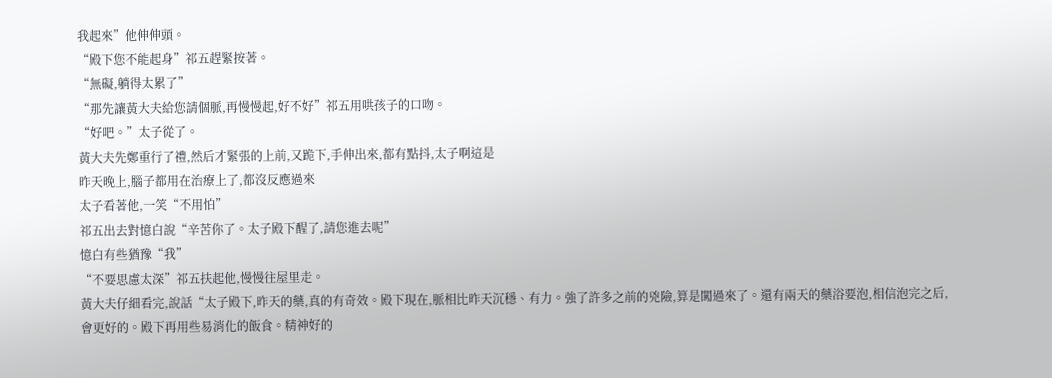我起來”他伸伸頭。
“殿下您不能起身”祁五趕緊按著。
“無礙,躺得太累了”
“那先讓黃大夫給您請個脈,再慢慢起,好不好”祁五用哄孩子的口吻。
“好吧。”太子從了。
黃大夫先鄭重行了禮,然后才緊張的上前,又跪下,手伸出來,都有點抖,太子啊這是
昨天晚上,腦子都用在治療上了,都沒反應過來
太子看著他,一笑“不用怕”
祁五出去對憶白說“辛苦你了。太子殿下醒了,請您進去呢”
憶白有些猶豫“我”
“不要思慮太深”祁五扶起他,慢慢往屋里走。
黃大夫仔細看完,說話“太子殿下,昨天的藥,真的有奇效。殿下現在,脈相比昨天沉穩、有力。強了許多之前的兇險,算是闖過來了。還有兩天的藥浴要泡,相信泡完之后,會更好的。殿下再用些易消化的飯食。精神好的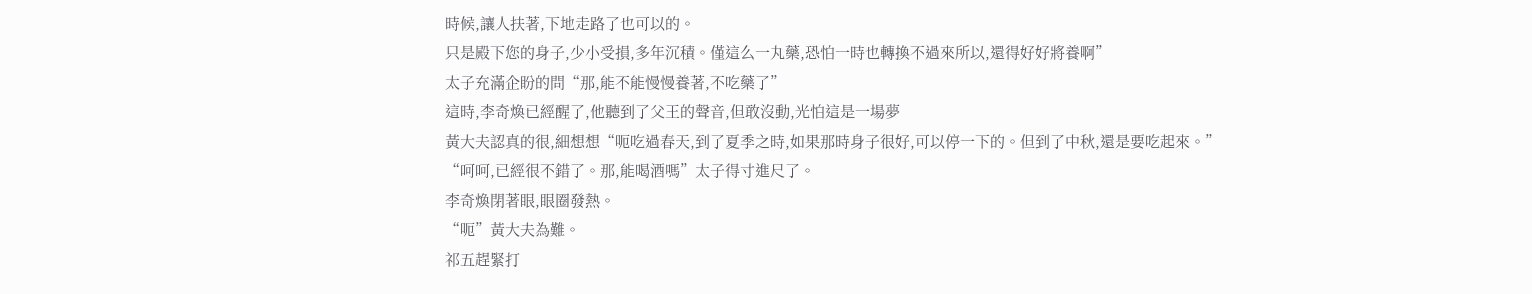時候,讓人扶著,下地走路了也可以的。
只是殿下您的身子,少小受損,多年沉積。僅這么一丸藥,恐怕一時也轉換不過來所以,還得好好將養啊”
太子充滿企盼的問“那,能不能慢慢養著,不吃藥了”
這時,李奇煥已經醒了,他聽到了父王的聲音,但敢沒動,光怕這是一場夢
黃大夫認真的很,細想想“呃吃過春天,到了夏季之時,如果那時身子很好,可以停一下的。但到了中秋,還是要吃起來。”
“呵呵,已經很不錯了。那,能喝酒嗎”太子得寸進尺了。
李奇煥閉著眼,眼圈發熱。
“呃”黃大夫為難。
祁五趕緊打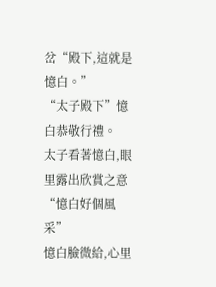岔“殿下,這就是憶白。”
“太子殿下”憶白恭敬行禮。
太子看著憶白,眼里露出欣賞之意“憶白好個風采”
憶白臉微給,心里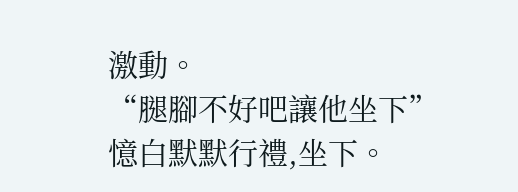激動。
“腿腳不好吧讓他坐下”
憶白默默行禮,坐下。